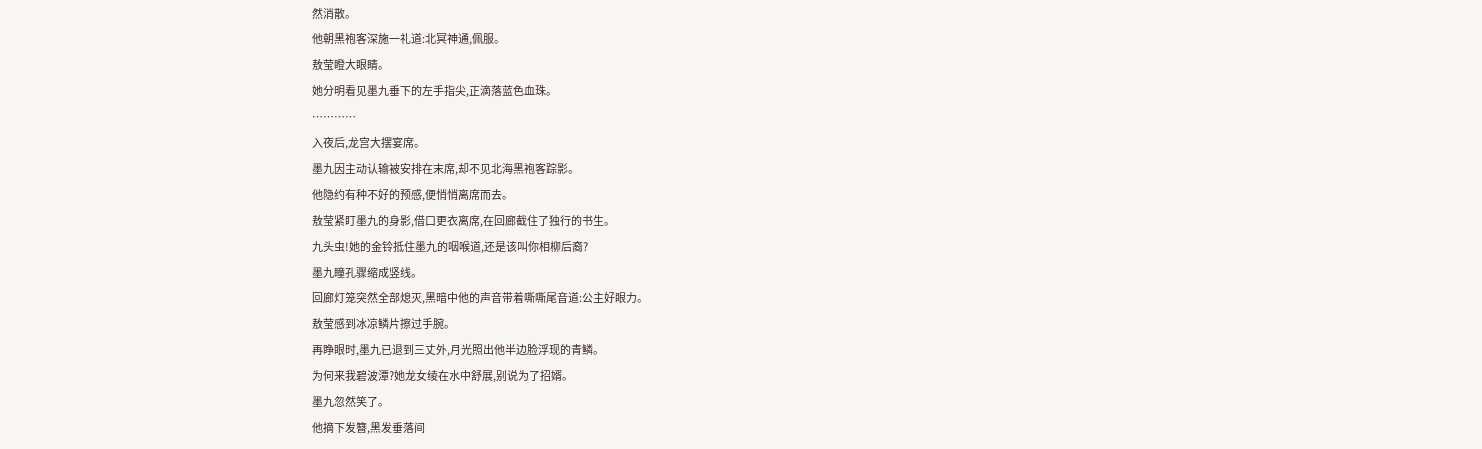然消散。
他朝黑袍客深施一礼道:北冥神通,佩服。
敖莹瞪大眼睛。
她分明看见墨九垂下的左手指尖,正滴落蓝色血珠。
…………
入夜后,龙宫大摆宴席。
墨九因主动认输被安排在末席,却不见北海黑袍客踪影。
他隐约有种不好的预感,便悄悄离席而去。
敖莹紧盯墨九的身影,借口更衣离席,在回廊截住了独行的书生。
九头虫!她的金铃抵住墨九的咽喉道,还是该叫你相柳后裔?
墨九瞳孔骤缩成竖线。
回廊灯笼突然全部熄灭,黑暗中他的声音带着嘶嘶尾音道:公主好眼力。
敖莹感到冰凉鳞片擦过手腕。
再睁眼时,墨九已退到三丈外,月光照出他半边脸浮现的青鳞。
为何来我碧波潭?她龙女绫在水中舒展,别说为了招婿。
墨九忽然笑了。
他摘下发簪,黑发垂落间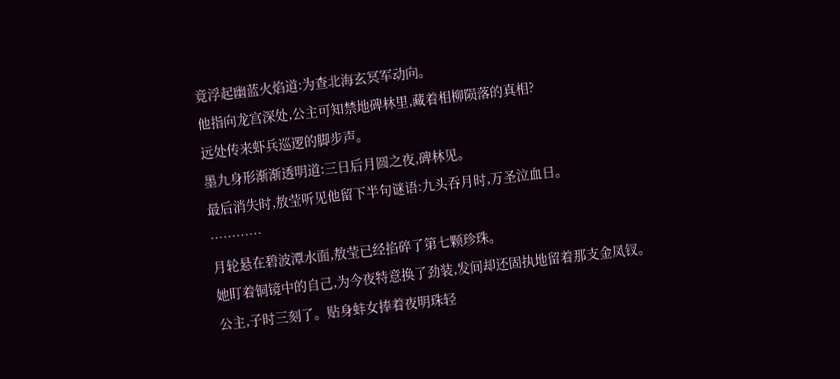竟浮起幽蓝火焰道:为查北海玄冥军动向。
他指向龙宫深处,公主可知禁地碑林里,藏着相柳陨落的真相?
远处传来虾兵巡逻的脚步声。
墨九身形渐渐透明道:三日后月圆之夜,碑林见。
最后消失时,敖莹听见他留下半句谜语:九头吞月时,万圣泣血日。
…………
月轮悬在碧波潭水面,敖莹已经掐碎了第七颗珍珠。
她盯着铜镜中的自己,为今夜特意换了劲装,发间却还固执地留着那支金凤钗。
公主,子时三刻了。贴身蚌女捧着夜明珠轻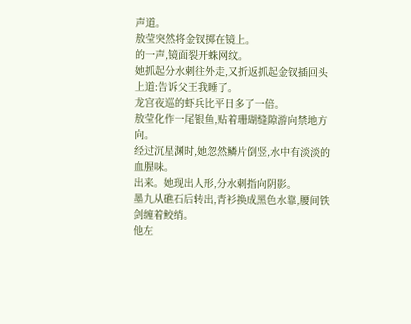声道。
敖莹突然将金钗掷在镜上。
的一声,镜面裂开蛛网纹。
她抓起分水刺往外走,又折返抓起金钗插回头上道:告诉父王我睡了。
龙宫夜巡的虾兵比平日多了一倍。
敖莹化作一尾银鱼,贴着珊瑚缝隙游向禁地方向。
经过沉星渊时,她忽然鳞片倒竖,水中有淡淡的血腥味。
出来。她现出人形,分水刺指向阴影。
墨九从礁石后转出,青衫换成黑色水靠,腰间铁剑缠着鲛绡。
他左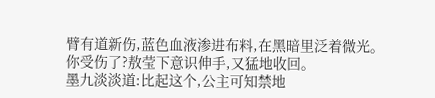臂有道新伤,蓝色血液渗进布料,在黑暗里泛着微光。
你受伤了?敖莹下意识伸手,又猛地收回。
墨九淡淡道:比起这个,公主可知禁地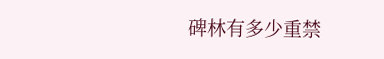碑林有多少重禁